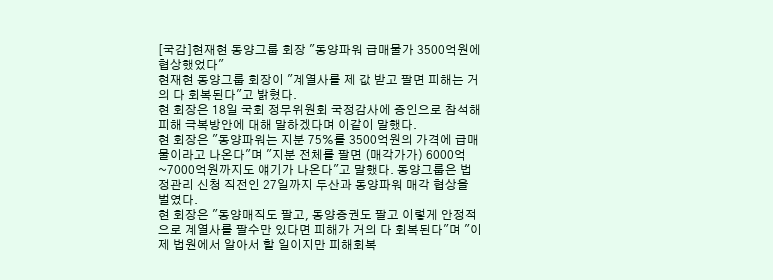[국감]현재현 동양그룹 회장 "동양파워 급매물가 3500억원에 협상했었다"
현재현 동양그룹 회장이 "계열사를 제 값 받고 팔면 피해는 거의 다 회복된다"고 밝혔다.
현 회장은 18일 국회 정무위원회 국정감사에 증인으로 참석해 피해 극복방안에 대해 말하겠다며 이같이 말했다.
현 회장은 "동양파워는 지분 75%를 3500억원의 가격에 급매물이라고 나온다"며 "지분 전체를 팔면 (매각가가) 6000억~7000억원까지도 얘기가 나온다"고 말했다. 동양그룹은 법정관리 신청 직전인 27일까지 두산과 동양파워 매각 협상을 벌였다.
현 회장은 "동양매직도 팔고, 동양증권도 팔고 이렇게 안정적으로 계열사를 팔수만 있다면 피해가 거의 다 회복된다"며 "이제 법원에서 알아서 할 일이지만 피해회복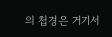의 첩경은 거기서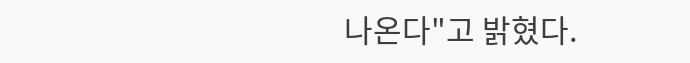나온다"고 밝혔다.